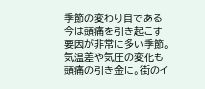季節の変わり目である今は頭痛を引き起こす要因が非常に多い季節。気温差や気圧の変化も頭痛の引き金に。街のイ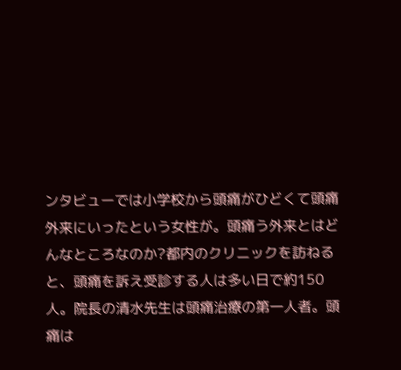ンタビューでは小学校から頭痛がひどくて頭痛外来にいったという女性が。頭痛う外来とはどんなところなのか?都内のクリニックを訪ねると、頭痛を訴え受診する人は多い日で約150人。院長の清水先生は頭痛治療の第一人者。頭痛は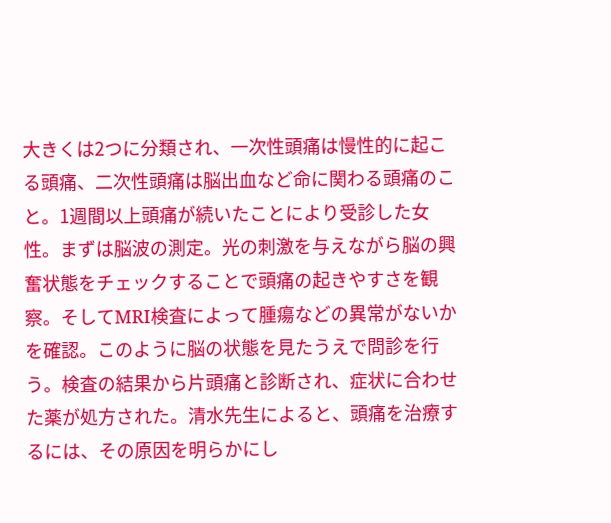大きくは2つに分類され、一次性頭痛は慢性的に起こる頭痛、二次性頭痛は脳出血など命に関わる頭痛のこと。1週間以上頭痛が続いたことにより受診した女性。まずは脳波の測定。光の刺激を与えながら脳の興奮状態をチェックすることで頭痛の起きやすさを観察。そしてMRI検査によって腫瘍などの異常がないかを確認。このように脳の状態を見たうえで問診を行う。検査の結果から片頭痛と診断され、症状に合わせた薬が処方された。清水先生によると、頭痛を治療するには、その原因を明らかにし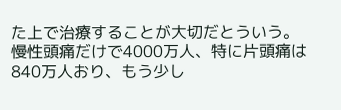た上で治療することが大切だとういう。慢性頭痛だけで4000万人、特に片頭痛は840万人おり、もう少し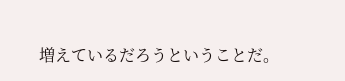増えているだろうということだ。